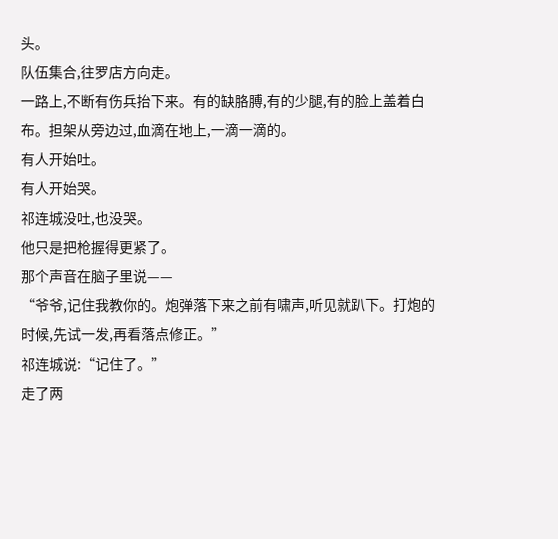头。
队伍集合,往罗店方向走。
一路上,不断有伤兵抬下来。有的缺胳膊,有的少腿,有的脸上盖着白布。担架从旁边过,血滴在地上,一滴一滴的。
有人开始吐。
有人开始哭。
祁连城没吐,也没哭。
他只是把枪握得更紧了。
那个声音在脑子里说——
“爷爷,记住我教你的。炮弹落下来之前有啸声,听见就趴下。打炮的时候,先试一发,再看落点修正。”
祁连城说:“记住了。”
走了两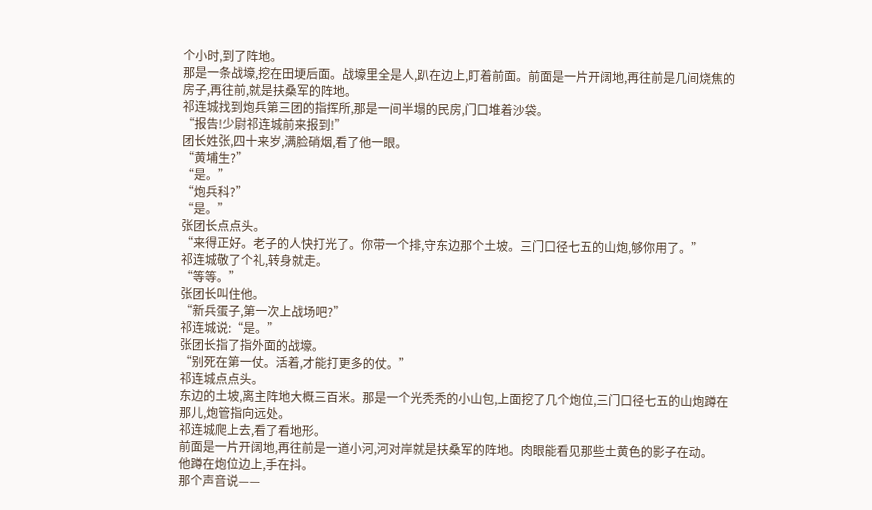个小时,到了阵地。
那是一条战壕,挖在田埂后面。战壕里全是人,趴在边上,盯着前面。前面是一片开阔地,再往前是几间烧焦的房子,再往前,就是扶桑军的阵地。
祁连城找到炮兵第三团的指挥所,那是一间半塌的民房,门口堆着沙袋。
“报告!少尉祁连城前来报到!”
团长姓张,四十来岁,满脸硝烟,看了他一眼。
“黄埔生?”
“是。”
“炮兵科?”
“是。”
张团长点点头。
“来得正好。老子的人快打光了。你带一个排,守东边那个土坡。三门口径七五的山炮,够你用了。”
祁连城敬了个礼,转身就走。
“等等。”
张团长叫住他。
“新兵蛋子,第一次上战场吧?”
祁连城说:“是。”
张团长指了指外面的战壕。
“别死在第一仗。活着,才能打更多的仗。”
祁连城点点头。
东边的土坡,离主阵地大概三百米。那是一个光秃秃的小山包,上面挖了几个炮位,三门口径七五的山炮蹲在那儿,炮管指向远处。
祁连城爬上去,看了看地形。
前面是一片开阔地,再往前是一道小河,河对岸就是扶桑军的阵地。肉眼能看见那些土黄色的影子在动。
他蹲在炮位边上,手在抖。
那个声音说——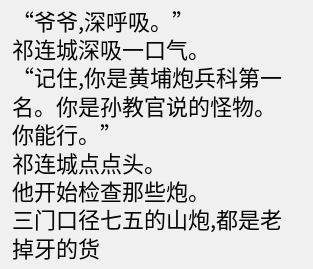“爷爷,深呼吸。”
祁连城深吸一口气。
“记住,你是黄埔炮兵科第一名。你是孙教官说的怪物。你能行。”
祁连城点点头。
他开始检查那些炮。
三门口径七五的山炮,都是老掉牙的货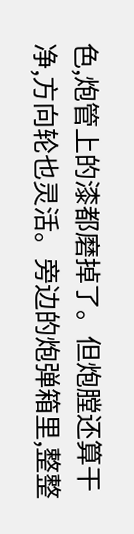色,炮管上的漆都磨掉了。但炮膛还算干净,方向轮也灵活。旁边的炮弹箱里,整整